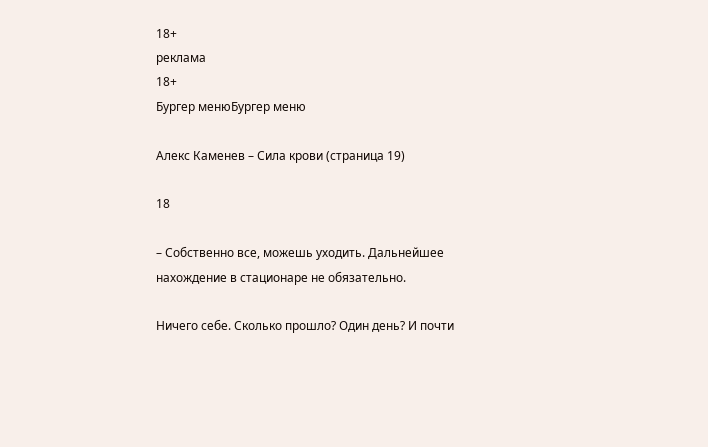18+
реклама
18+
Бургер менюБургер меню

Алекс Каменев – Сила крови (страница 19)

18

– Собственно все, можешь уходить. Дальнейшее нахождение в стационаре не обязательно.

Ничего себе. Сколько прошло? Один день? И почти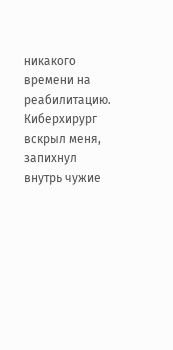никакого времени на реабилитацию. Киберхирург вскрыл меня, запихнул внутрь чужие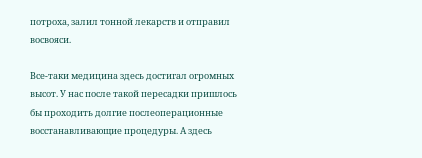потроха, залил тонной лекарств и отправил восвояси.

Все-таки медицина здесь достигал огромных высот. У нас после такой пересадки пришлось бы проходить долгие послеоперационные восстанавливающие процедуры. А здесь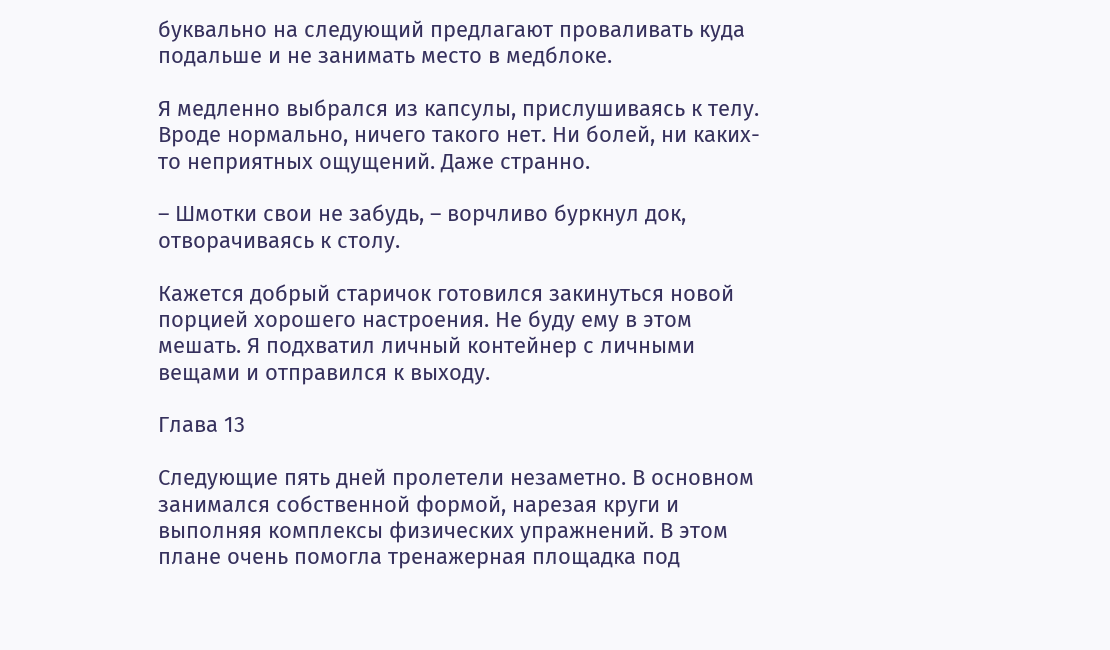буквально на следующий предлагают проваливать куда подальше и не занимать место в медблоке.

Я медленно выбрался из капсулы, прислушиваясь к телу. Вроде нормально, ничего такого нет. Ни болей, ни каких-то неприятных ощущений. Даже странно.

– Шмотки свои не забудь, – ворчливо буркнул док, отворачиваясь к столу.

Кажется добрый старичок готовился закинуться новой порцией хорошего настроения. Не буду ему в этом мешать. Я подхватил личный контейнер с личными вещами и отправился к выходу.

Глава 13

Следующие пять дней пролетели незаметно. В основном занимался собственной формой, нарезая круги и выполняя комплексы физических упражнений. В этом плане очень помогла тренажерная площадка под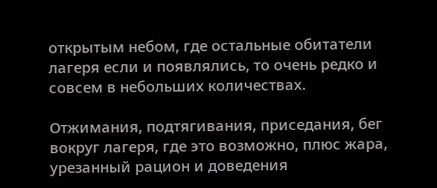открытым небом, где остальные обитатели лагеря если и появлялись, то очень редко и совсем в небольших количествах.

Отжимания, подтягивания, приседания, бег вокруг лагеря, где это возможно, плюс жара, урезанный рацион и доведения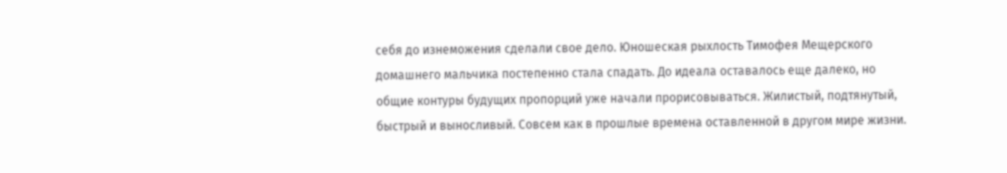себя до изнеможения сделали свое дело. Юношеская рыхлость Тимофея Мещерского домашнего мальчика постепенно стала спадать. До идеала оставалось еще далеко, но общие контуры будущих пропорций уже начали прорисовываться. Жилистый, подтянутый, быстрый и выносливый. Совсем как в прошлые времена оставленной в другом мире жизни.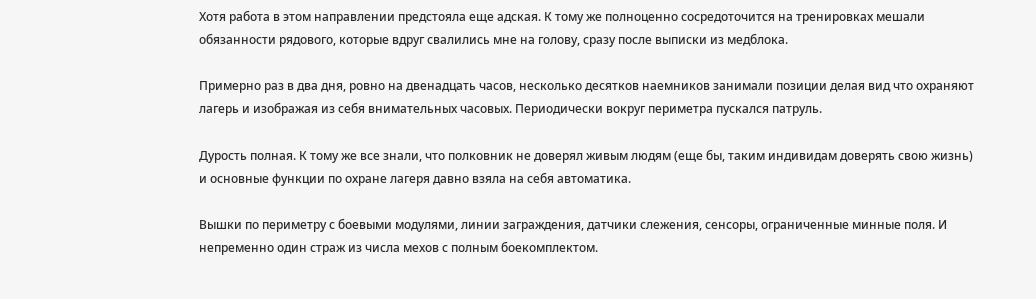Хотя работа в этом направлении предстояла еще адская. К тому же полноценно сосредоточится на тренировках мешали обязанности рядового, которые вдруг свалились мне на голову, сразу после выписки из медблока.

Примерно раз в два дня, ровно на двенадцать часов, несколько десятков наемников занимали позиции делая вид что охраняют лагерь и изображая из себя внимательных часовых. Периодически вокруг периметра пускался патруль.

Дурость полная. К тому же все знали, что полковник не доверял живым людям (еще бы, таким индивидам доверять свою жизнь) и основные функции по охране лагеря давно взяла на себя автоматика.

Вышки по периметру с боевыми модулями, линии заграждения, датчики слежения, сенсоры, ограниченные минные поля. И непременно один страж из числа мехов с полным боекомплектом.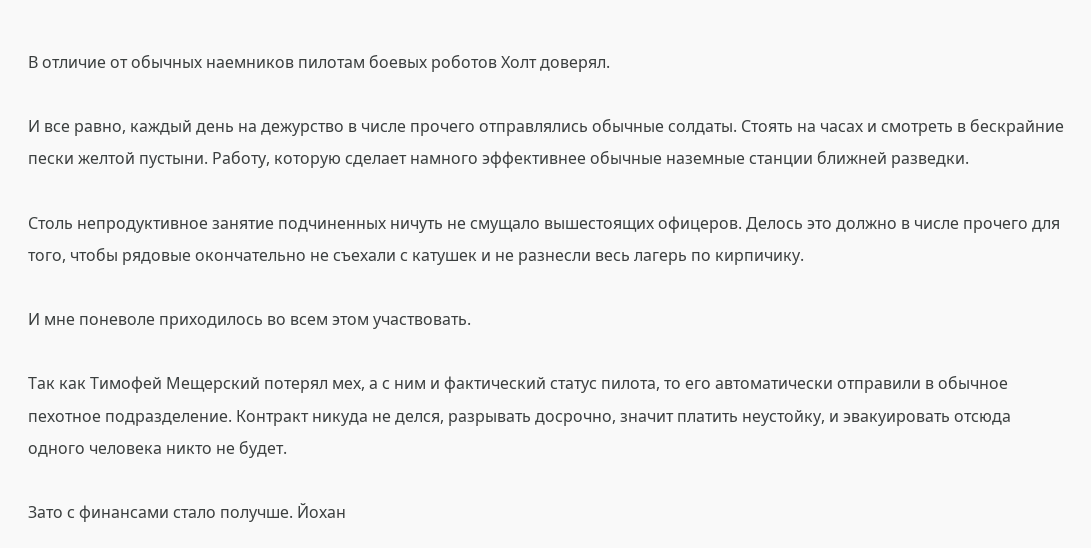В отличие от обычных наемников пилотам боевых роботов Холт доверял.

И все равно, каждый день на дежурство в числе прочего отправлялись обычные солдаты. Стоять на часах и смотреть в бескрайние пески желтой пустыни. Работу, которую сделает намного эффективнее обычные наземные станции ближней разведки.

Столь непродуктивное занятие подчиненных ничуть не смущало вышестоящих офицеров. Делось это должно в числе прочего для того, чтобы рядовые окончательно не съехали с катушек и не разнесли весь лагерь по кирпичику.

И мне поневоле приходилось во всем этом участвовать.

Так как Тимофей Мещерский потерял мех, а с ним и фактический статус пилота, то его автоматически отправили в обычное пехотное подразделение. Контракт никуда не делся, разрывать досрочно, значит платить неустойку, и эвакуировать отсюда одного человека никто не будет.

Зато с финансами стало получше. Йохан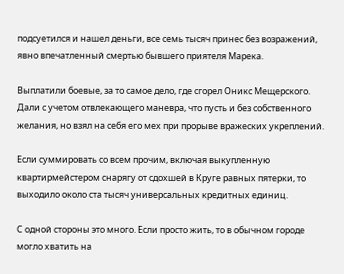подсуетился и нашел деньги, все семь тысяч принес без возражений, явно впечатленный смертью бывшего приятеля Марека.

Выплатили боевые, за то самое дело, где сгорел Оникс Мещерского. Дали с учетом отвлекающего маневра, что пусть и без собственного желания, но взял на себя его мех при прорыве вражеских укреплений.

Если суммировать со всем прочим, включая выкупленную квартирмейстером снарягу от сдохшей в Круге равных пятерки, то выходило около ста тысяч универсальных кредитных единиц.

С одной стороны это много. Если просто жить, то в обычном городе могло хватить на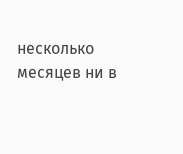несколько месяцев ни в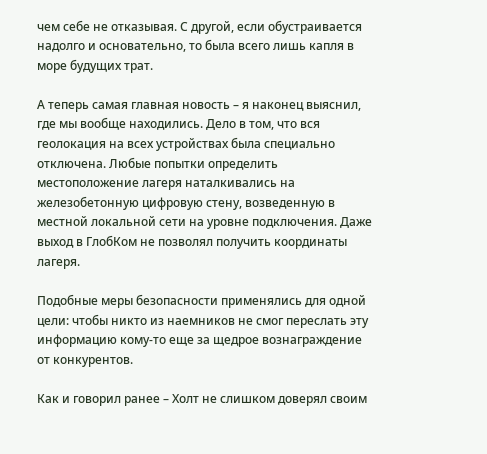чем себе не отказывая. С другой, если обустраивается надолго и основательно, то была всего лишь капля в море будущих трат.

А теперь самая главная новость – я наконец выяснил, где мы вообще находились. Дело в том, что вся геолокация на всех устройствах была специально отключена. Любые попытки определить местоположение лагеря наталкивались на железобетонную цифровую стену, возведенную в местной локальной сети на уровне подключения. Даже выход в ГлобКом не позволял получить координаты лагеря.

Подобные меры безопасности применялись для одной цели: чтобы никто из наемников не смог переслать эту информацию кому-то еще за щедрое вознаграждение от конкурентов.

Как и говорил ранее – Холт не слишком доверял своим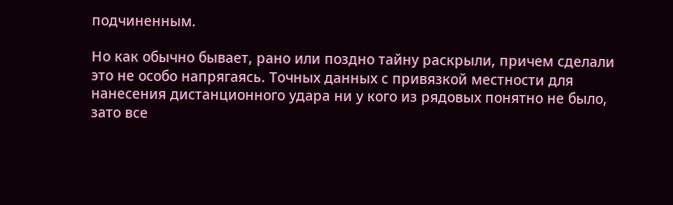подчиненным.

Но как обычно бывает, рано или поздно тайну раскрыли, причем сделали это не особо напрягаясь. Точных данных с привязкой местности для нанесения дистанционного удара ни у кого из рядовых понятно не было, зато все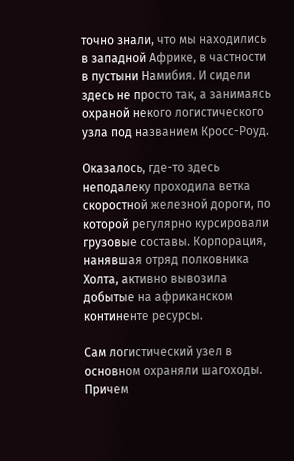точно знали, что мы находились в западной Африке, в частности в пустыни Намибия. И сидели здесь не просто так, а занимаясь охраной некого логистического узла под названием Кросс-Роуд.

Оказалось, где-то здесь неподалеку проходила ветка скоростной железной дороги, по которой регулярно курсировали грузовые составы. Корпорация, нанявшая отряд полковника Холта, активно вывозила добытые на африканском континенте ресурсы.

Сам логистический узел в основном охраняли шагоходы. Причем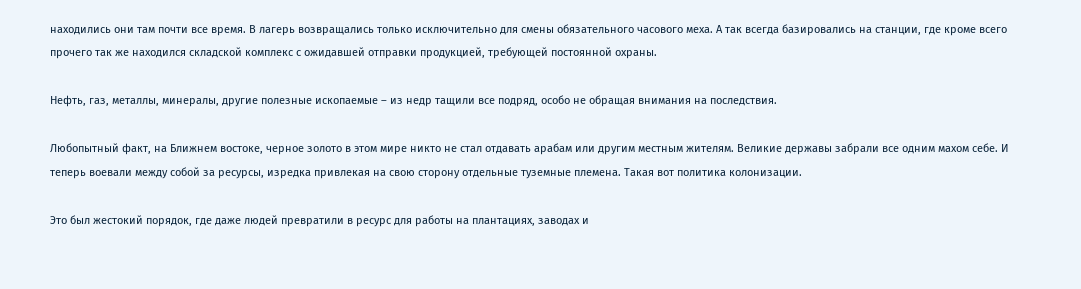находились они там почти все время. В лагерь возвращались только исключительно для смены обязательного часового меха. А так всегда базировались на станции, где кроме всего прочего так же находился складской комплекс с ожидавшей отправки продукцией, требующей постоянной охраны.

Нефть, газ, металлы, минералы, другие полезные ископаемые – из недр тащили все подряд, особо не обращая внимания на последствия.

Любопытный факт, на Ближнем востоке, черное золото в этом мире никто не стал отдавать арабам или другим местным жителям. Великие державы забрали все одним махом себе. И теперь воевали между собой за ресурсы, изредка привлекая на свою сторону отдельные туземные племена. Такая вот политика колонизации.

Это был жестокий порядок, где даже людей превратили в ресурс для работы на плантациях, заводах и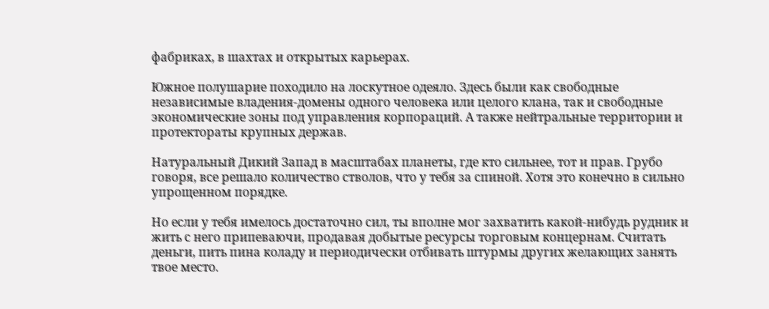фабриках, в шахтах и открытых карьерах.

Южное полушарие походило на лоскутное одеяло. Здесь были как свободные независимые владения-домены одного человека или целого клана, так и свободные экономические зоны под управления корпораций. А также нейтральные территории и протектораты крупных держав.

Натуральный Дикий Запад в масштабах планеты, где кто сильнее, тот и прав. Грубо говоря, все решало количество стволов, что у тебя за спиной. Хотя это конечно в сильно упрощенном порядке.

Но если у тебя имелось достаточно сил, ты вполне мог захватить какой-нибудь рудник и жить с него припеваючи, продавая добытые ресурсы торговым концернам. Считать деньги, пить пина коладу и периодически отбивать штурмы других желающих занять твое место.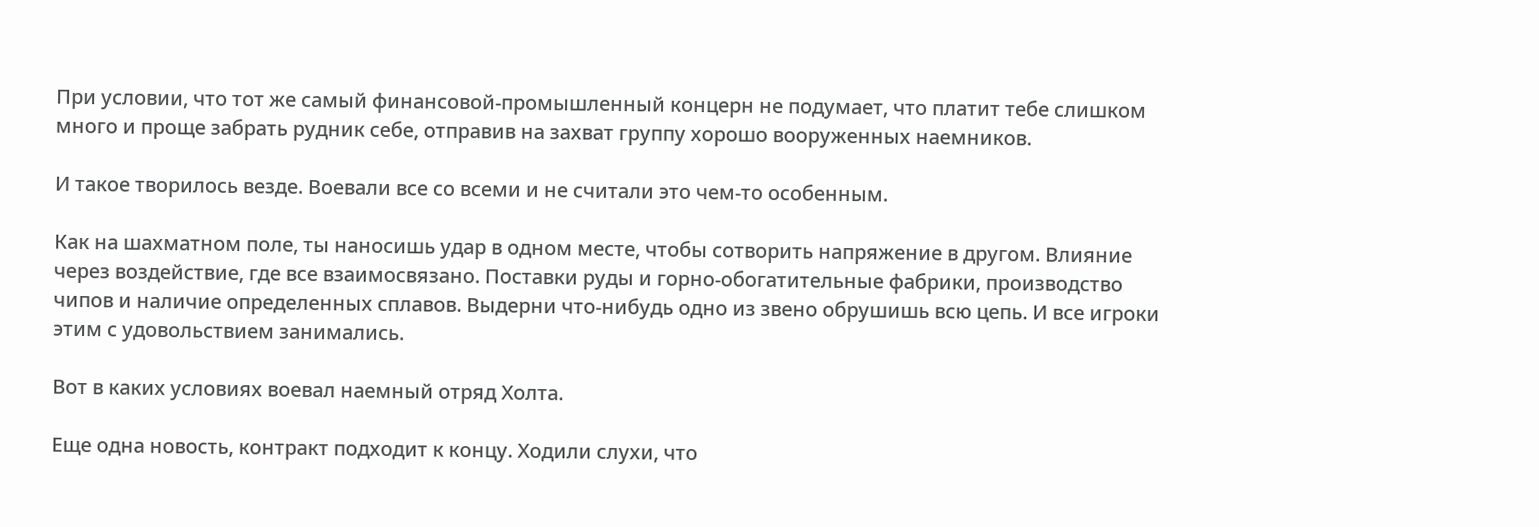При условии, что тот же самый финансовой-промышленный концерн не подумает, что платит тебе слишком много и проще забрать рудник себе, отправив на захват группу хорошо вооруженных наемников.

И такое творилось везде. Воевали все со всеми и не считали это чем-то особенным.

Как на шахматном поле, ты наносишь удар в одном месте, чтобы сотворить напряжение в другом. Влияние через воздействие, где все взаимосвязано. Поставки руды и горно-обогатительные фабрики, производство чипов и наличие определенных сплавов. Выдерни что-нибудь одно из звено обрушишь всю цепь. И все игроки этим с удовольствием занимались.

Вот в каких условиях воевал наемный отряд Холта.

Еще одна новость, контракт подходит к концу. Ходили слухи, что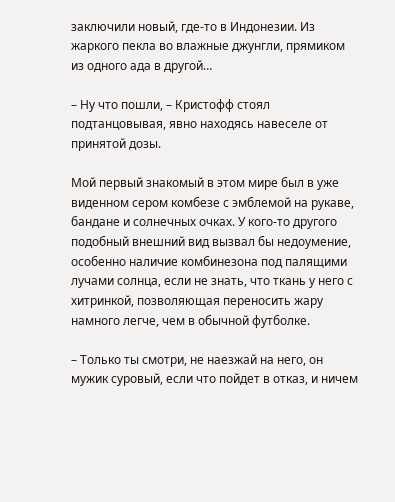заключили новый, где-то в Индонезии. Из жаркого пекла во влажные джунгли, прямиком из одного ада в другой…

– Ну что пошли, – Кристофф стоял подтанцовывая, явно находясь навеселе от принятой дозы.

Мой первый знакомый в этом мире был в уже виденном сером комбезе с эмблемой на рукаве, бандане и солнечных очках. У кого-то другого подобный внешний вид вызвал бы недоумение, особенно наличие комбинезона под палящими лучами солнца, если не знать, что ткань у него с хитринкой, позволяющая переносить жару намного легче, чем в обычной футболке.

– Только ты смотри, не наезжай на него, он мужик суровый, если что пойдет в отказ, и ничем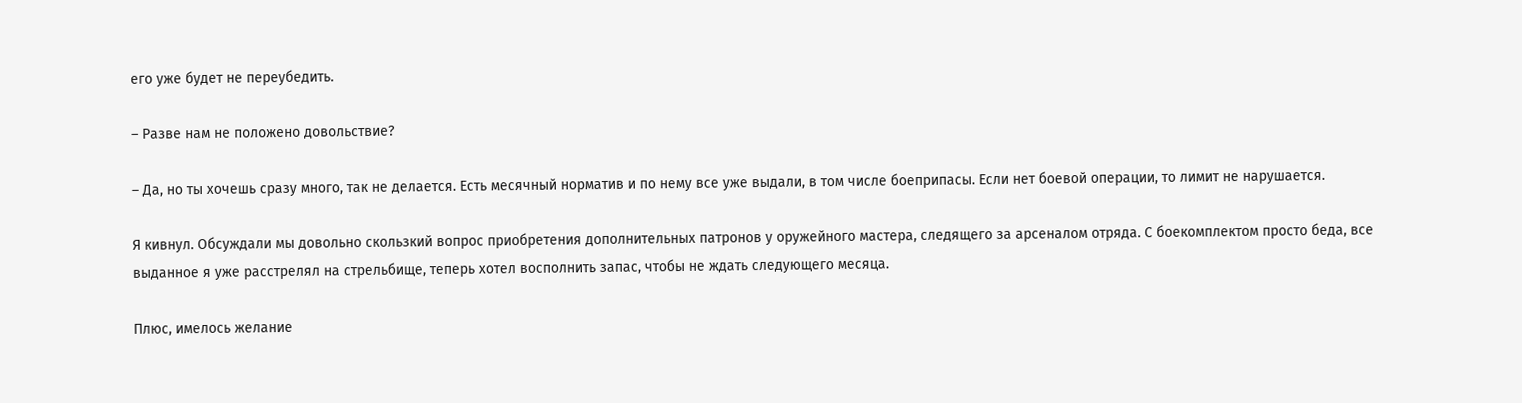его уже будет не переубедить.

– Разве нам не положено довольствие?

– Да, но ты хочешь сразу много, так не делается. Есть месячный норматив и по нему все уже выдали, в том числе боеприпасы. Если нет боевой операции, то лимит не нарушается.

Я кивнул. Обсуждали мы довольно скользкий вопрос приобретения дополнительных патронов у оружейного мастера, следящего за арсеналом отряда. С боекомплектом просто беда, все выданное я уже расстрелял на стрельбище, теперь хотел восполнить запас, чтобы не ждать следующего месяца.

Плюс, имелось желание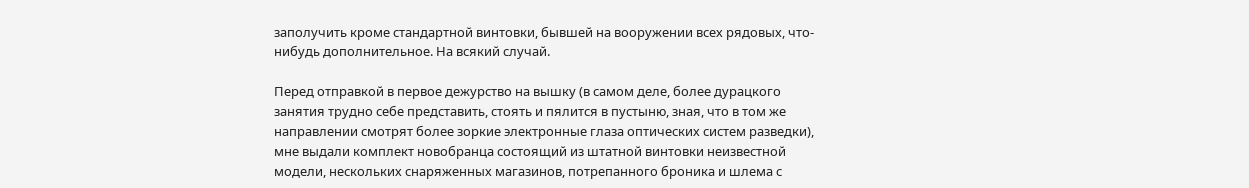заполучить кроме стандартной винтовки, бывшей на вооружении всех рядовых, что-нибудь дополнительное. На всякий случай.

Перед отправкой в первое дежурство на вышку (в самом деле, более дурацкого занятия трудно себе представить, стоять и пялится в пустыню, зная, что в том же направлении смотрят более зоркие электронные глаза оптических систем разведки), мне выдали комплект новобранца состоящий из штатной винтовки неизвестной модели, нескольких снаряженных магазинов, потрепанного броника и шлема с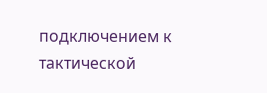подключением к тактической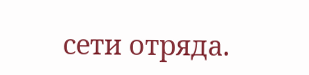сети отряда.